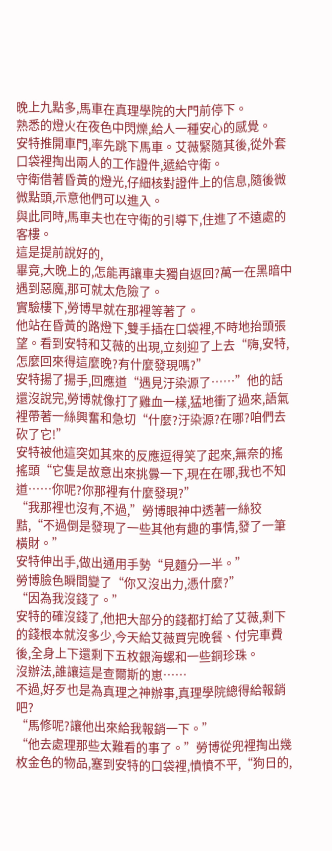晚上九點多,馬車在真理學院的大門前停下。
熟悉的燈火在夜色中閃爍,給人一種安心的感覺。
安特推開車門,率先跳下馬車。艾薇緊隨其後,從外套口袋裡掏出兩人的工作證件,遞給守衛。
守衛借著昏黃的燈光,仔細核對證件上的信息,隨後微微點頭,示意他們可以進入。
與此同時,馬車夫也在守衛的引導下,住進了不遠處的客樓。
這是提前說好的,
畢竟,大晚上的,怎能再讓車夫獨自返回?萬一在黑暗中遇到惡魔,那可就太危險了。
實驗樓下,勞博早就在那裡等著了。
他站在昏黃的路燈下,雙手插在口袋裡,不時地抬頭張望。看到安特和艾薇的出現,立刻迎了上去“嗨,安特,怎麼回來得這麼晚?有什麼發現嗎?”
安特揚了揚手,回應道“遇見汙染源了……”他的話還沒說完,勞博就像打了雞血一樣,猛地衝了過來,語氣裡帶著一絲興奮和急切“什麼?汙染源?在哪?咱們去砍了它!”
安特被他這突如其來的反應逗得笑了起來,無奈的搖搖頭“它隻是故意出來挑釁一下,現在在哪,我也不知道……你呢?你那裡有什麼發現?”
“我那裡也沒有,不過,”勞博眼神中透著一絲狡黠,“不過倒是發現了一些其他有趣的事情,發了一筆橫財。”
安特伸出手,做出通用手勢“見麵分一半。”
勞博臉色瞬間變了“你又沒出力,憑什麼?”
“因為我沒錢了。”
安特的確沒錢了,他把大部分的錢都打給了艾薇,剩下的錢根本就沒多少,今天給艾薇買完晚餐、付完車費後,全身上下還剩下五枚銀海螺和一些銅珍珠。
沒辦法,誰讓這是查爾斯的崽……
不過,好歹也是為真理之神辦事,真理學院總得給報銷吧?
“馬修呢?讓他出來給我報銷一下。”
“他去處理那些太難看的事了。”勞博從兜裡掏出幾枚金色的物品,塞到安特的口袋裡,憤憤不平,“狗日的,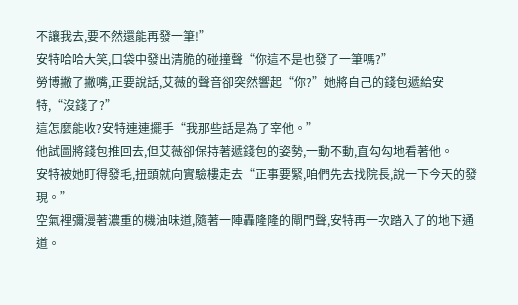不讓我去,要不然還能再發一筆!”
安特哈哈大笑,口袋中發出清脆的碰撞聲“你這不是也發了一筆嗎?”
勞博撇了撇嘴,正要說話,艾薇的聲音卻突然響起“你?”她將自己的錢包遞給安特,“沒錢了?”
這怎麼能收?安特連連擺手“我那些話是為了宰他。”
他試圖將錢包推回去,但艾薇卻保持著遞錢包的姿勢,一動不動,直勾勾地看著他。
安特被她盯得發毛,扭頭就向實驗樓走去“正事要緊,咱們先去找院長,說一下今天的發現。”
空氣裡彌漫著濃重的機油味道,隨著一陣轟隆隆的閘門聲,安特再一次踏入了的地下通道。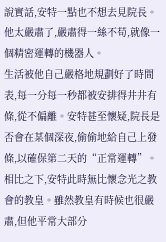說實話,安特一點也不想去見院長。他太嚴肅了,嚴肅得一絲不苟,就像一個精密運轉的機器人。
生活被他自己嚴格地規劃好了時間表,每一分每一秒都被安排得井井有條,從不偏離。安特甚至懷疑,院長是否會在某個深夜,偷偷地給自己上發條,以確保第二天的“正常運轉”。
相比之下,安特此時無比懷念光之教會的教皇。雖然教皇有時候也很嚴肅,但他平常大部分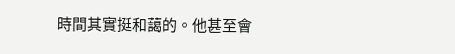時間其實挺和藹的。他甚至會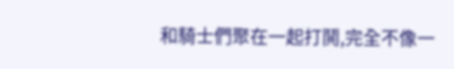和騎士們聚在一起打鬨,完全不像一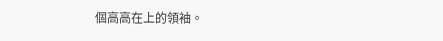個高高在上的領袖。